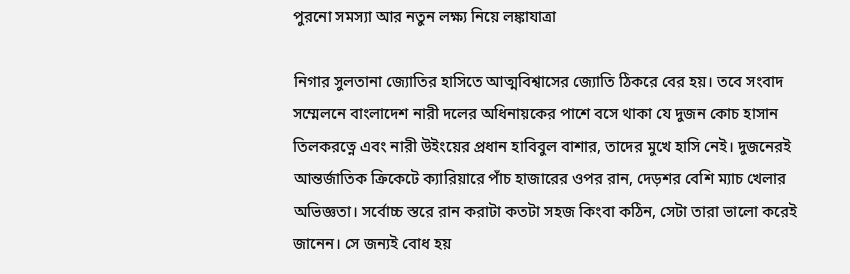পুরনো সমস্যা আর নতুন লক্ষ্য নিয়ে লঙ্কাযাত্রা

নিগার সুলতানা জ্যোতির হাসিতে আত্মবিশ্বাসের জ্যোতি ঠিকরে বের হয়। তবে সংবাদ সম্মেলনে বাংলাদেশ নারী দলের অধিনায়কের পাশে বসে থাকা যে দুজন কোচ হাসান তিলকরত্নে এবং নারী উইংয়ের প্রধান হাবিবুল বাশার, তাদের মুখে হাসি নেই। দুজনেরই আন্তর্জাতিক ক্রিকেটে ক্যারিয়ারে পাঁচ হাজারের ওপর রান, দেড়শর বেশি ম্যাচ খেলার অভিজ্ঞতা। সর্বোচ্চ স্তরে রান করাটা কতটা সহজ কিংবা কঠিন, সেটা তারা ভালো করেই জানেন। সে জন্যই বোধ হয়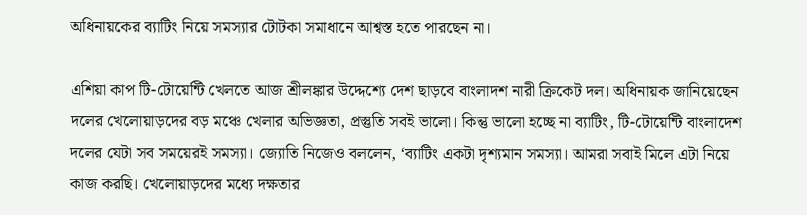অধিনায়কের ব্যাটিং নিয়ে সমস্যার টোটকা সমাধানে আশ্বস্ত হতে পারছেন না।

এশিয়া কাপ টি-টোয়েন্টি খেলতে আজ শ্রীলঙ্কার উদ্দেশ্যে দেশ ছাড়বে বাংলাদশ নারী ক্রিকেট দল। অধিনায়ক জানিয়েছেন দলের খেলোয়াড়দের বড় মঞ্চে খেলার অভিজ্ঞতা, প্রস্তুতি সবই ভালো। কিন্তু ভালো হচ্ছে না ব্যাটিং, টি-টোয়েন্টি বাংলাদেশ দলের যেটা সব সময়েরই সমস্যা। জ্যোতি নিজেও বললেন, ‘ব্যাটিং একটা দৃশ্যমান সমস্যা। আমরা সবাই মিলে এটা নিয়ে কাজ করছি। খেলোয়াড়দের মধ্যে দক্ষতার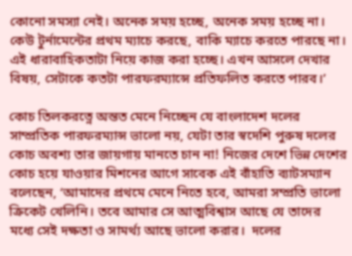কোনো সমস্যা নেই। অনেক সময় হচ্ছে, অনেক সময় হচ্ছে না। কেউ টুর্নামেন্টের প্রথম ম্যাচে করছে, বাকি ম্যাচে করতে পারছে না। এই ধারাবাহিকতাটা নিয়ে কাজ করা হচ্ছে। এখন আসলে দেখার বিষয়, সেটাকে কতটা পারফরম্যান্সে প্রতিফলিত করতে পারব।’

কোচ তিলকরত্নে অন্তত মেনে নিচ্ছেন যে বাংলাদেশ দলের সাম্প্রতিক পারফরম্যান্স ভালো নয়, যেটা তার স্বদেশি পুরুষ দলের কোচ অবশ্য তার জায়গায় মানতে চান না! নিজের দেশে ভিন্ন দেশের কোচ হয়ে যাওয়ার মিশনের আগে সাবেক এই বাঁহাতি ব্যাটসম্যান বলেছেন, ‘আমাদের প্রথমে মেনে নিতে হবে, আমরা সম্প্রতি ভালো ক্রিকেট খেলিনি। তবে আমার সে আত্মবিশ্বাস আছে যে তাদের মধ্যে সেই দক্ষতা ও সামর্থ্য আছে ভালো করার।  দলের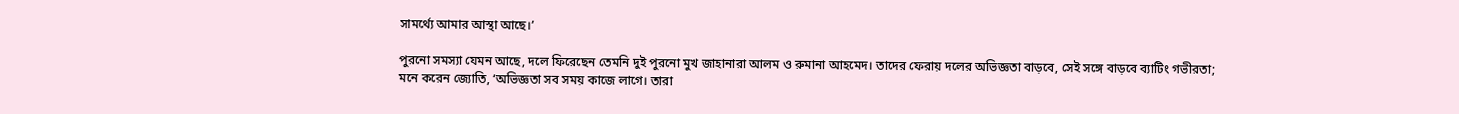সামর্থ্যে আমার আস্থা আছে।’

পুরনো সমস্যা যেমন আছে, দলে ফিরেছেন তেমনি দুই পুরনো মুখ জাহানারা আলম ও রুমানা আহমেদ। তাদের ফেরায় দলের অভিজ্ঞতা বাড়বে, সেই সঙ্গে বাড়বে ব্যাটিং গভীরতা; মনে করেন জ্যোতি, ‘অভিজ্ঞতা সব সময় কাজে লাগে। তারা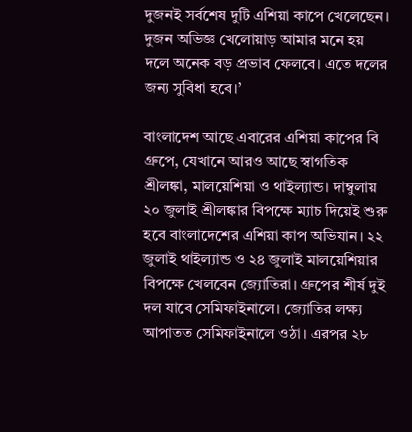দুজনই সর্বশেষ দুটি এশিয়া কাপে খেলেছেন। দুজন অভিজ্ঞ খেলোয়াড় আমার মনে হয় দলে অনেক বড় প্রভাব ফেলবে। এতে দলের জন্য সুবিধা হবে।’

বাংলাদেশ আছে এবারের এশিয়া কাপের বি গ্রুপে, যেখানে আরও আছে স্বাগতিক শ্রীলঙ্কা, মালয়েশিয়া ও থাইল্যান্ড। দাম্বুলায় ২০ জুলাই শ্রীলঙ্কার বিপক্ষে ম্যাচ দিয়েই শুরু হবে বাংলাদেশের এশিয়া কাপ অভিযান। ২২ জুলাই থাইল্যান্ড ও ২৪ জুলাই মালয়েশিয়ার বিপক্ষে খেলবেন জ্যোতিরা। গ্রুপের শীর্ষ দুই দল যাবে সেমিফাইনালে। জ্যোতির লক্ষ্য আপাতত সেমিফাইনালে ওঠা। এরপর ২৮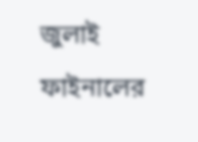জুলাই ফাইনালের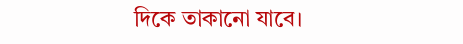দিকে তাকানো যাবে।